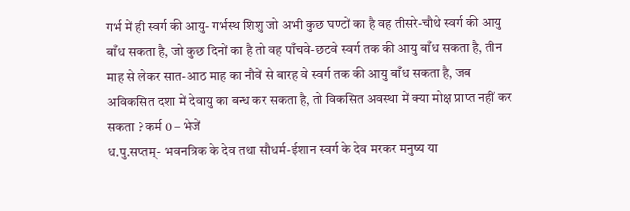गर्भ में ही स्वर्ग की आयु- गर्भस्थ शिशु जो अभी कुछ घण्टों का है वह तीसरे-चौथे स्वर्ग की आयु बाँध सकता है, जो कुछ दिनों का है तो वह पाँचवे-छटवे स्वर्ग तक की आयु बाँध सकता है, तीन माह से लेकर सात-आठ माह का नौवें से बारह वे स्वर्ग तक की आयु बाँध सकता है, जब अविकसित दशा में देवायु का बन्ध कर सकता है, तो विकसित अवस्था में क्या मोक्ष प्राप्त नहीं कर सकता ? कर्म 0 – भेजें
ध.पु.सप्तम्- भवनत्रिक के देव तथा सौधर्म-ईशान स्वर्ग के देव मरकर मनुष्य या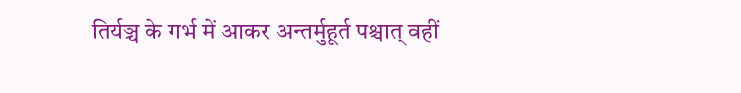तिर्यञ्च के गर्भ में आकर अन्तर्मुहूर्त पश्चात् वहीं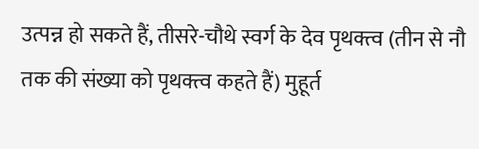उत्पन्न हो सकते हैं, तीसरे-चौथे स्वर्ग के देव पृथक्त्व (तीन से नौ तक की संख्या को पृथक्त्व कहते हैं) मुहूर्त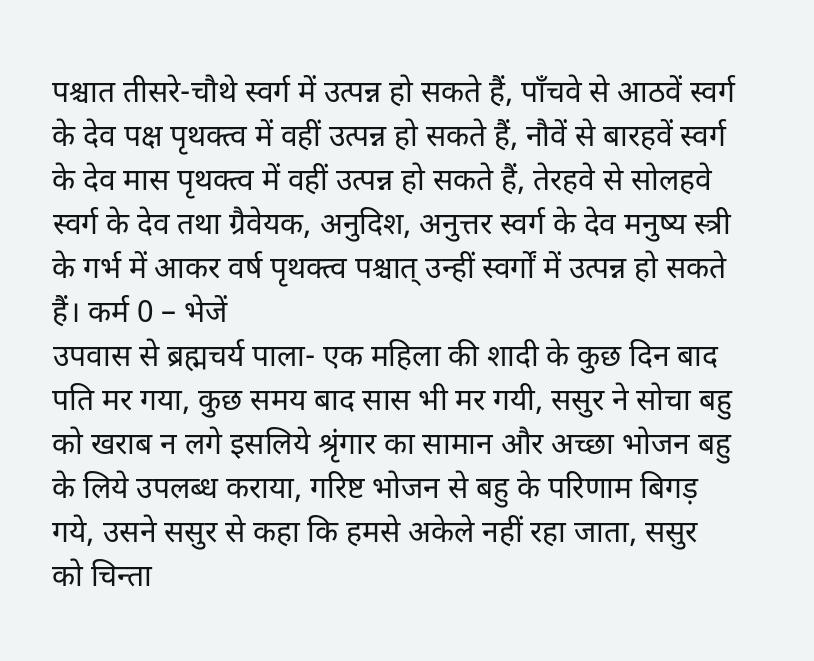पश्चात तीसरे-चौथे स्वर्ग में उत्पन्न हो सकते हैं, पाँचवे से आठवें स्वर्ग के देव पक्ष पृथक्त्व में वहीं उत्पन्न हो सकते हैं, नौवें से बारहवें स्वर्ग के देव मास पृथक्त्व में वहीं उत्पन्न हो सकते हैं, तेरहवे से सोलहवे स्वर्ग के देव तथा ग्रैवेयक, अनुदिश, अनुत्तर स्वर्ग के देव मनुष्य स्त्री के गर्भ में आकर वर्ष पृथक्त्व पश्चात् उन्हीं स्वर्गों में उत्पन्न हो सकते हैं। कर्म 0 – भेजें
उपवास से ब्रह्मचर्य पाला- एक महिला की शादी के कुछ दिन बाद पति मर गया, कुछ समय बाद सास भी मर गयी, ससुर ने सोचा बहु को खराब न लगे इसलिये श्रृंगार का सामान और अच्छा भोजन बहु के लिये उपलब्ध कराया, गरिष्ट भोजन से बहु के परिणाम बिगड़ गये, उसने ससुर से कहा कि हमसे अकेले नहीं रहा जाता, ससुर को चिन्ता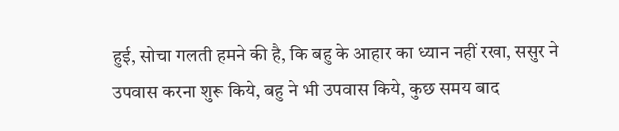हुई, सोचा गलती हमने की है, कि बहु के आहार का ध्यान नहीं रखा, ससुर ने उपवास करना शुरू किये, बहु ने भी उपवास किये, कुछ समय बाद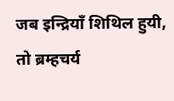जब इन्द्रियाँ शिथिल हुयी, तो ब्रम्हचर्य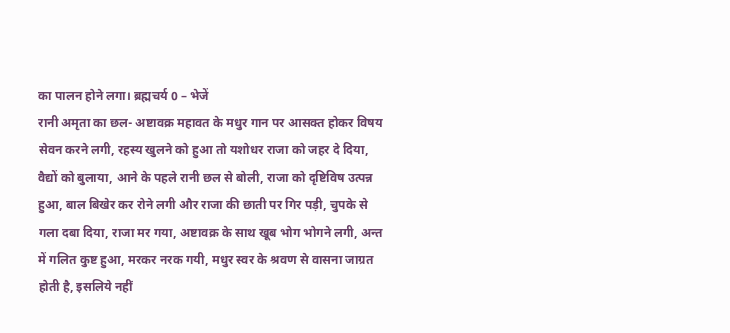का पालन होने लगा। ब्रह्मचर्य 0 – भेजें
रानी अमृता का छल- अष्टावक्र महावत के मधुर गान पर आसक्त होकर विषय सेवन करने लगी, रहस्य खुलने को हुआ तो यशोधर राजा को जहर दे दिया, वैद्यों को बुलाया, आने के पहले रानी छल से बोली, राजा को दृष्टिविष उत्पन्न हुआ, बाल बिखेर कर रोने लगी और राजा की छाती पर गिर पड़ी, चुपके से गला दबा दिया, राजा मर गया, अष्टावक्र के साथ खूब भोग भोगने लगी, अन्त में गलित कुष्ट हुआ, मरकर नरक गयी, मधुर स्वर के श्रवण से वासना जाग्रत होती है, इसलिये नहीं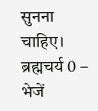सुनना चाहिए। ब्रह्मचर्य 0 – भेजें